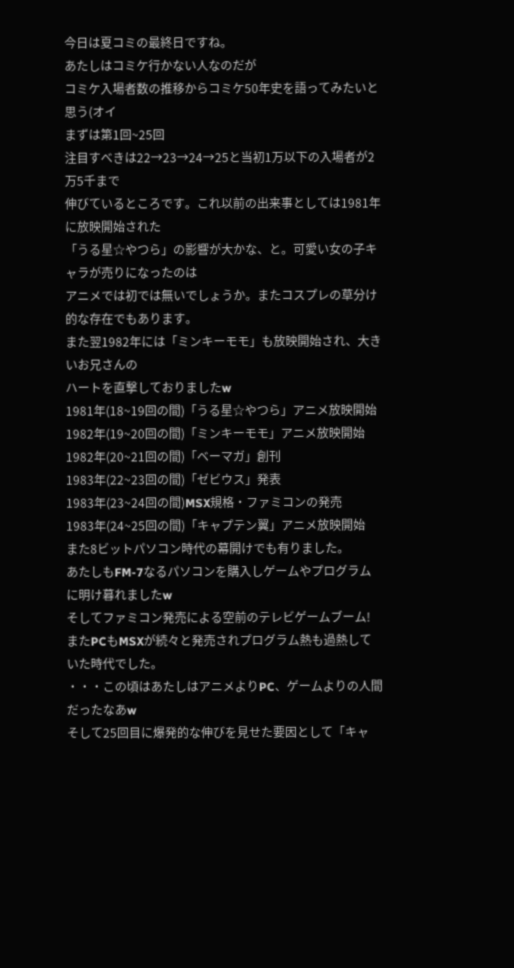今日は夏コミの最終日ですね。
あたしはコミケ行かない人なのだが
コミケ入場者数の推移からコミケ50年史を語ってみたいと思う(オイ
まずは第1回~25回
注目すべきは22→23→24→25と当初1万以下の入場者が2万5千まで
伸びているところです。これ以前の出来事としては1981年に放映開始された
「うる星☆やつら」の影響が大かな、と。可愛い女の子キャラが売りになったのは
アニメでは初では無いでしょうか。またコスプレの草分け的な存在でもあります。
また翌1982年には「ミンキーモモ」も放映開始され、大きいお兄さんの
ハートを直撃しておりましたw
1981年(18~19回の間)「うる星☆やつら」アニメ放映開始
1982年(19~20回の間)「ミンキーモモ」アニメ放映開始
1982年(20~21回の間)「ベーマガ」創刊
1983年(22~23回の間)「ゼビウス」発表
1983年(23~24回の間)MSX規格・ファミコンの発売
1983年(24~25回の間)「キャプテン翼」アニメ放映開始
また8ビットパソコン時代の幕開けでも有りました。
あたしもFM-7なるパソコンを購入しゲームやプログラムに明け暮れましたw
そしてファミコン発売による空前のテレビゲームブーム!
またPCもMSXが続々と発売されプログラム熱も過熱していた時代でした。
・・・この頃はあたしはアニメよりPC、ゲームよりの人間だったなあw
そして25回目に爆発的な伸びを見せた要因として「キャ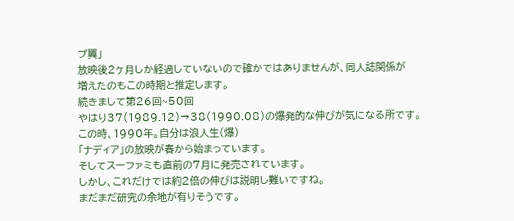プ翼」
放映後2ヶ月しか経過していないので確かではありませんが、同人誌関係が
増えたのもこの時期と推定します。
続きまして第26回~50回
やはり37(1989.12)→38(1990.08)の爆発的な伸びが気になる所です。
この時、1990年。自分は浪人生(爆)
「ナディア」の放映が春から始まっています。
そしてスーファミも直前の7月に発売されています。
しかし、これだけでは約2倍の伸びは説明し難いですね。
まだまだ研究の余地が有りそうです。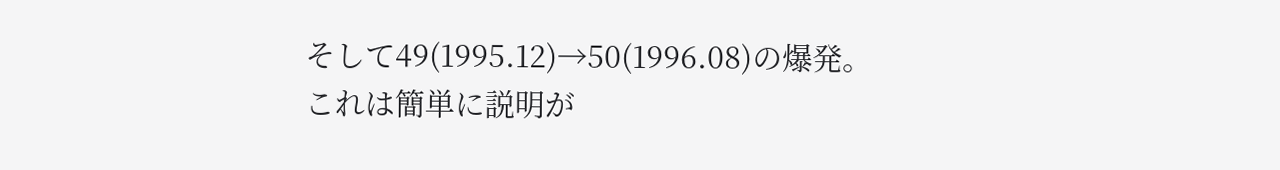そして49(1995.12)→50(1996.08)の爆発。
これは簡単に説明が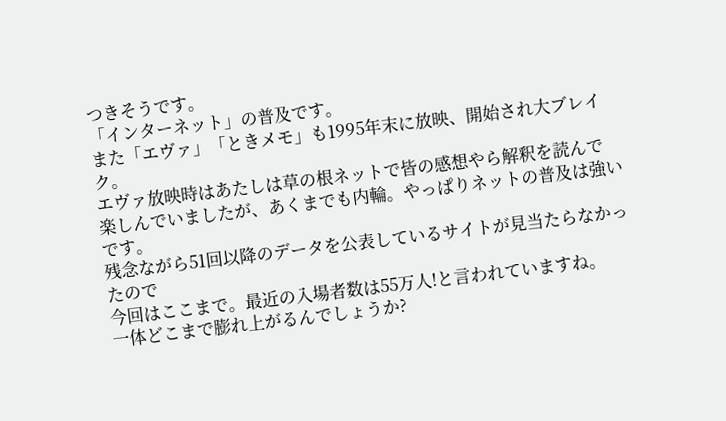つきそうです。
「インターネット」の普及です。
また「エヴァ」「ときメモ」も1995年末に放映、開始され大ブレイク。
エヴァ放映時はあたしは草の根ネットで皆の感想やら解釈を読んで
楽しんでいましたが、あくまでも内輪。やっぱりネットの普及は強いです。
残念ながら51回以降のデータを公表しているサイトが見当たらなかったので
今回はここまで。最近の入場者数は55万人!と言われていますね。
一体どこまで膨れ上がるんでしょうか?